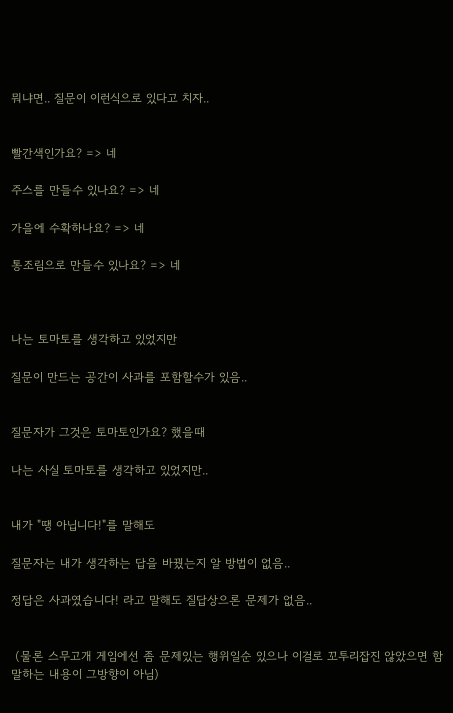뭐냐면.. 질문이 이런식으로 있다고 치자..


빨간색인가요? => 네

주스를 만들수 있나요? => 네

가을에 수확하나요? => 네

통조림으로 만들수 있나요? => 네



나는 토마토를 생각하고 있었지만

질문이 만드는 공간이 사과를 포함할수가 있음..


질문자가 그것은 토마토인가요? 했을때

나는 사실 토마토를 생각하고 있었지만..


내가 "땡 아닙니다!"를 말해도

질문자는 내가 생각하는 답을 바꿨는지 알 방법이 없음..

정답은 사과였습니다! 라고 말해도 질답상으론 문제가 없음..


 (물론 스무고개 게임에선 좀 문제있는 행위일순 있으나 이걸로 꼬투리잡진 않았으면 함 말하는 내용이 그방향이 아님)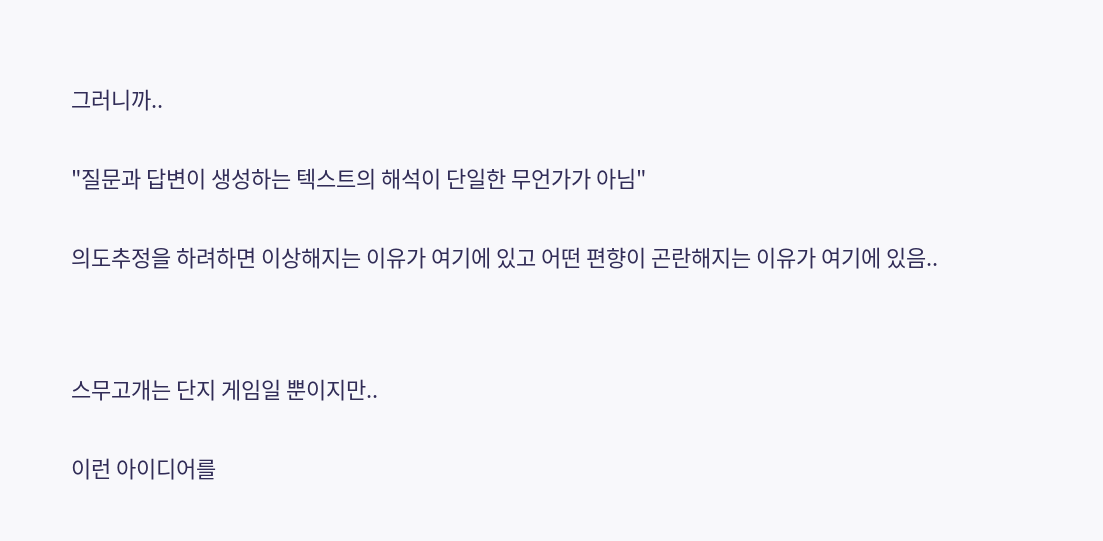그러니까..


"질문과 답변이 생성하는 텍스트의 해석이 단일한 무언가가 아님"


의도추정을 하려하면 이상해지는 이유가 여기에 있고 어떤 편향이 곤란해지는 이유가 여기에 있음..




스무고개는 단지 게임일 뿐이지만..


이런 아이디어를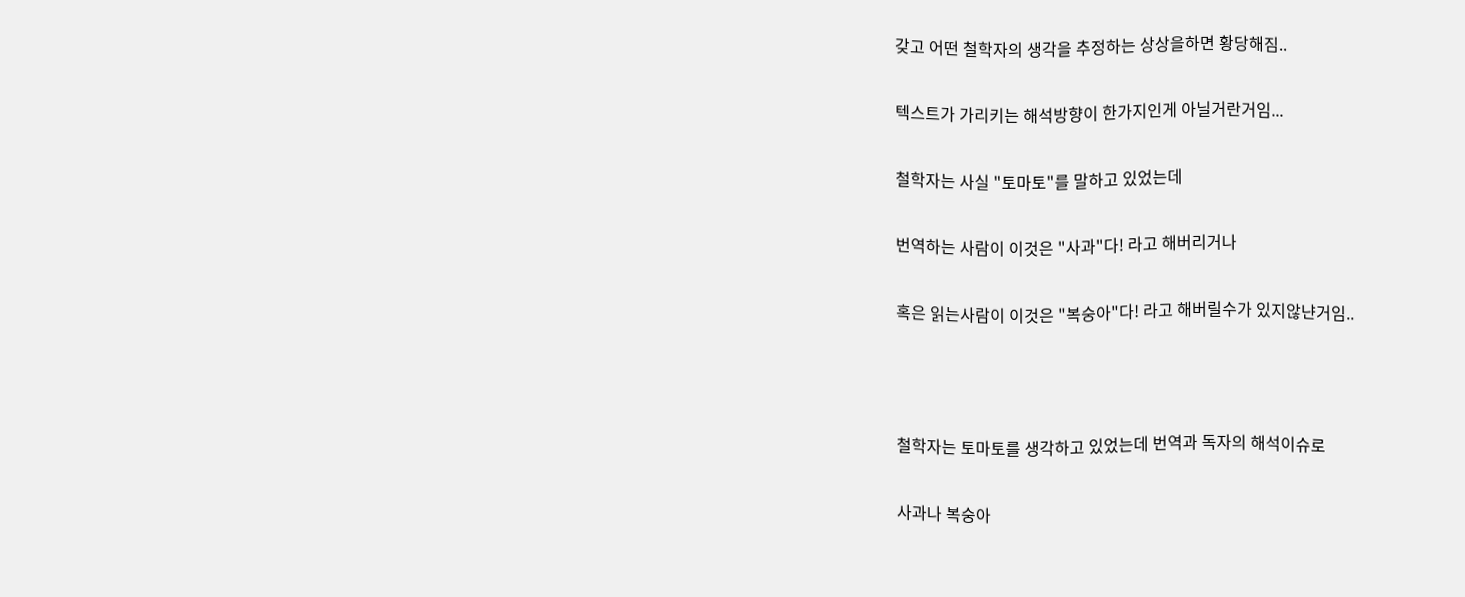갖고 어떤 철학자의 생각을 추정하는 상상을하면 황당해짐..


텍스트가 가리키는 해석방향이 한가지인게 아닐거란거임...


철학자는 사실 "토마토"를 말하고 있었는데


번역하는 사람이 이것은 "사과"다! 라고 해버리거나


혹은 읽는사람이 이것은 "복숭아"다! 라고 해버릴수가 있지않냔거임..





철학자는 토마토를 생각하고 있었는데 번역과 독자의 해석이슈로


사과나 복숭아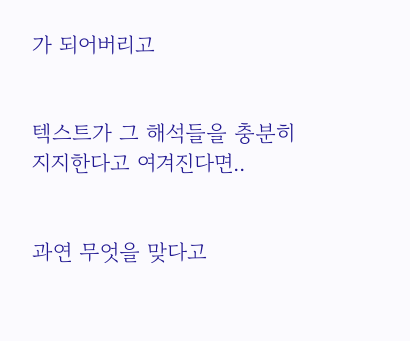가 되어버리고


텍스트가 그 해석들을 충분히 지지한다고 여겨진다면..


과연 무엇을 맞다고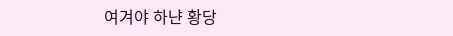여겨야 하냔 황당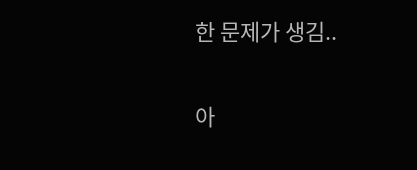한 문제가 생김..


아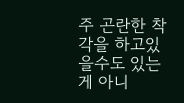주 곤란한 착각을 하고있을수도 있는게 아니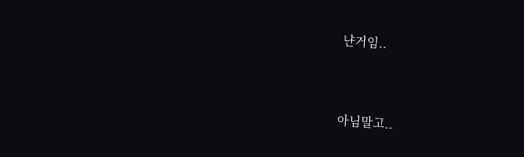냔거임..


아님말고..